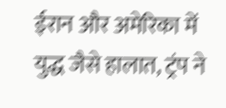ईरान और अमेरिका में युद्ध जैसे हालात, ट्रंप ने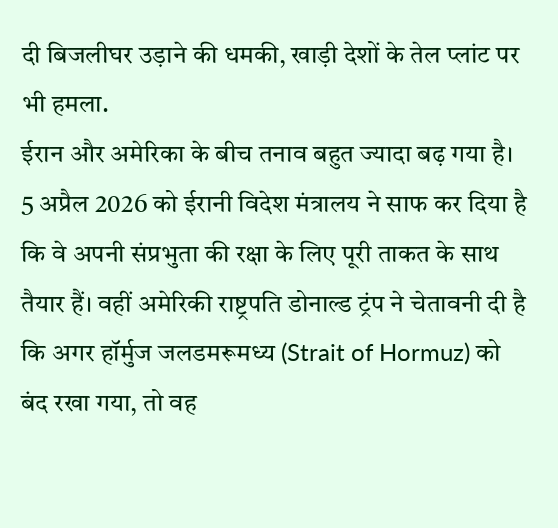दी बिजलीघर उड़ाने की धमकी, खाड़ी देशों के तेल प्लांट पर भी हमला.
ईरान और अमेरिका के बीच तनाव बहुत ज्यादा बढ़ गया है। 5 अप्रैल 2026 को ईरानी विदेश मंत्रालय ने साफ कर दिया है कि वे अपनी संप्रभुता की रक्षा के लिए पूरी ताकत के साथ तैयार हैं। वहीं अमेरिकी राष्ट्रपति डोनाल्ड ट्रंप ने चेतावनी दी है कि अगर हॉर्मुज जलडमरूमध्य (Strait of Hormuz) को बंद रखा गया, तो वह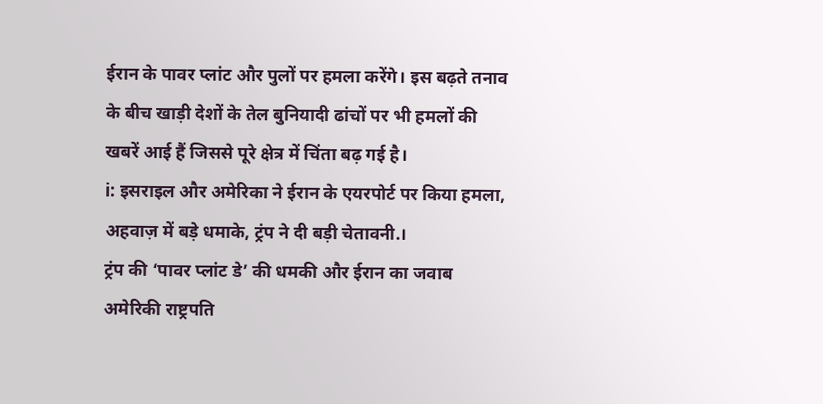ईरान के पावर प्लांट और पुलों पर हमला करेंगे। इस बढ़ते तनाव के बीच खाड़ी देशों के तेल बुनियादी ढांचों पर भी हमलों की खबरें आई हैं जिससे पूरे क्षेत्र में चिंता बढ़ गई है।
ℹ: इसराइल और अमेरिका ने ईरान के एयरपोर्ट पर किया हमला, अहवाज़ में बड़े धमाके, ट्रंप ने दी बड़ी चेतावनी.।
ट्रंप की ‘पावर प्लांट डे’ की धमकी और ईरान का जवाब
अमेरिकी राष्ट्रपति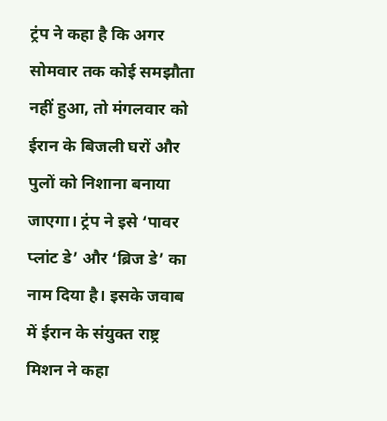ट्रंप ने कहा है कि अगर सोमवार तक कोई समझौता नहीं हुआ, तो मंगलवार को ईरान के बिजली घरों और पुलों को निशाना बनाया जाएगा। ट्रंप ने इसे ‘पावर प्लांट डे’ और ‘ब्रिज डे’ का नाम दिया है। इसके जवाब में ईरान के संयुक्त राष्ट्र मिशन ने कहा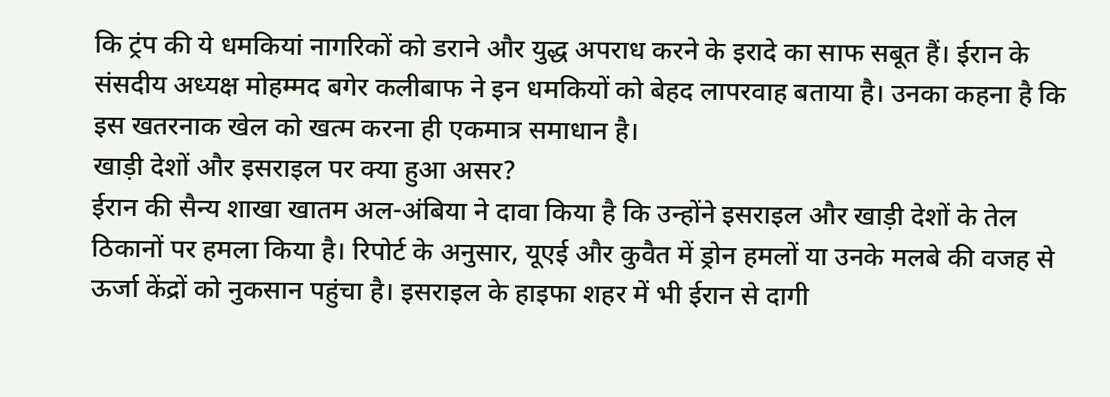कि ट्रंप की ये धमकियां नागरिकों को डराने और युद्ध अपराध करने के इरादे का साफ सबूत हैं। ईरान के संसदीय अध्यक्ष मोहम्मद बगेर कलीबाफ ने इन धमकियों को बेहद लापरवाह बताया है। उनका कहना है कि इस खतरनाक खेल को खत्म करना ही एकमात्र समाधान है।
खाड़ी देशों और इसराइल पर क्या हुआ असर?
ईरान की सैन्य शाखा खातम अल-अंबिया ने दावा किया है कि उन्होंने इसराइल और खाड़ी देशों के तेल ठिकानों पर हमला किया है। रिपोर्ट के अनुसार, यूएई और कुवैत में ड्रोन हमलों या उनके मलबे की वजह से ऊर्जा केंद्रों को नुकसान पहुंचा है। इसराइल के हाइफा शहर में भी ईरान से दागी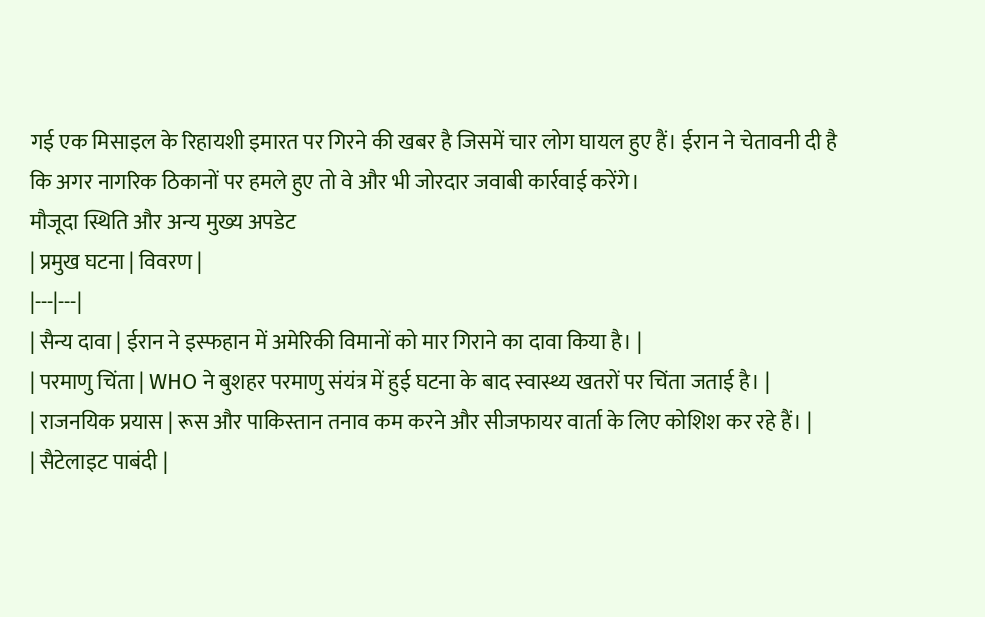गई एक मिसाइल के रिहायशी इमारत पर गिरने की खबर है जिसमें चार लोग घायल हुए हैं। ईरान ने चेतावनी दी है कि अगर नागरिक ठिकानों पर हमले हुए तो वे और भी जोरदार जवाबी कार्रवाई करेंगे।
मौजूदा स्थिति और अन्य मुख्य अपडेट
| प्रमुख घटना | विवरण |
|---|---|
| सैन्य दावा | ईरान ने इस्फहान में अमेरिकी विमानों को मार गिराने का दावा किया है। |
| परमाणु चिंता | WHO ने बुशहर परमाणु संयंत्र में हुई घटना के बाद स्वास्थ्य खतरों पर चिंता जताई है। |
| राजनयिक प्रयास | रूस और पाकिस्तान तनाव कम करने और सीजफायर वार्ता के लिए कोशिश कर रहे हैं। |
| सैटेलाइट पाबंदी |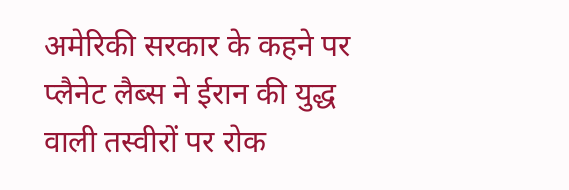अमेरिकी सरकार के कहने पर प्लैनेट लैब्स ने ईरान की युद्ध वाली तस्वीरों पर रोक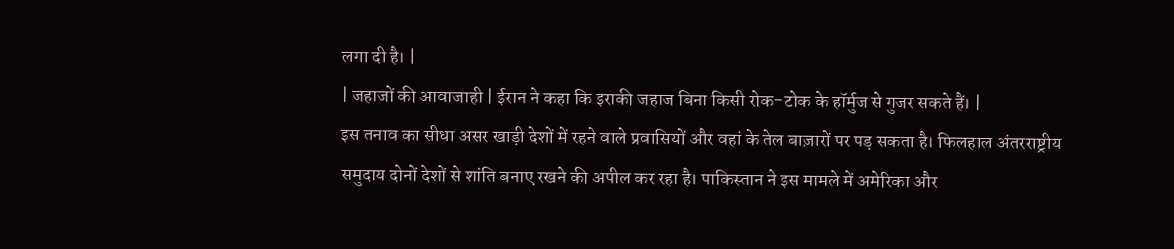लगा दी है। |
| जहाजों की आवाजाही | ईरान ने कहा कि इराकी जहाज बिना किसी रोक-टोक के हॉर्मुज से गुजर सकते हैं। |
इस तनाव का सीधा असर खाड़ी देशों में रहने वाले प्रवासियों और वहां के तेल बाज़ारों पर पड़ सकता है। फिलहाल अंतरराष्ट्रीय समुदाय दोनों देशों से शांति बनाए रखने की अपील कर रहा है। पाकिस्तान ने इस मामले में अमेरिका और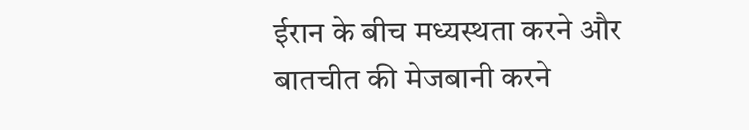ईरान के बीच मध्यस्थता करने और बातचीत की मेजबानी करने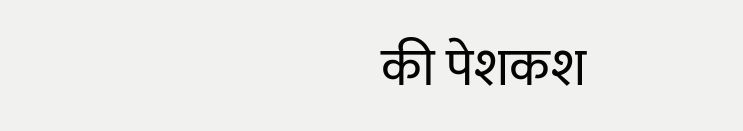की पेशकश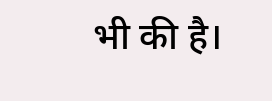भी की है।